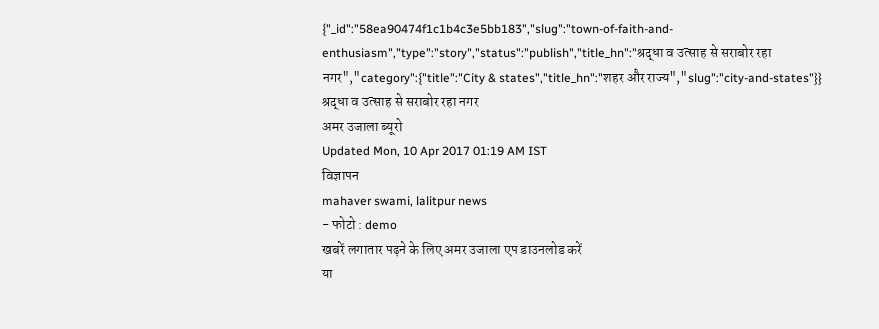{"_id":"58ea90474f1c1b4c3e5bb183","slug":"town-of-faith-and-enthusiasm","type":"story","status":"publish","title_hn":"श्रद्धा व उत्साह से सराबोर रहा नगर","category":{"title":"City & states","title_hn":"शहर और राज्य","slug":"city-and-states"}}
श्रद्धा व उत्साह से सराबोर रहा नगर
अमर उजाला ब्यूरो
Updated Mon, 10 Apr 2017 01:19 AM IST
विज्ञापन
mahaver swami, lalitpur news
- फोटो : demo
खबरें लगातार पढ़ने के लिए अमर उजाला एप डाउनलोड करें
या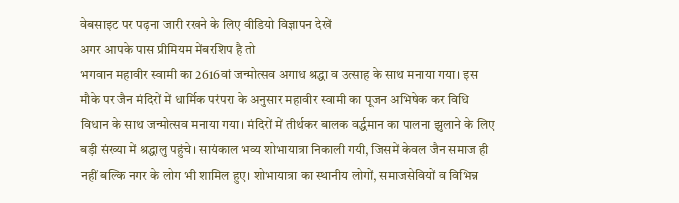वेबसाइट पर पढ़ना जारी रखने के लिए वीडियो विज्ञापन देखें
अगर आपके पास प्रीमियम मेंबरशिप है तो
भगवान महावीर स्वामी का 2616वां जन्मोत्सव अगाध श्रद्धा व उत्साह के साथ मनाया गया। इस मौके पर जैन मंदिरों में धार्मिक परंपरा के अनुसार महावीर स्वामी का पूजन अभिषेक कर विधि विधान के साथ जन्मोत्सव मनाया गया। मंदिरों में तीर्थकर बालक वर्द्धमान का पालना झुलाने के लिए बड़ी संख्या में श्रद्धालु पहुंचे। सायंकाल भव्य शोभायात्रा निकाली गयी, जिसमें केवल जैन समाज ही नहीं बल्कि नगर के लोग भी शामिल हुए। शोभायात्रा का स्थानीय लोगों, समाजसेवियों व विभिन्न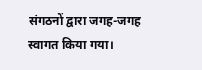संगठनों द्वारा जगह-जगह स्वागत किया गया।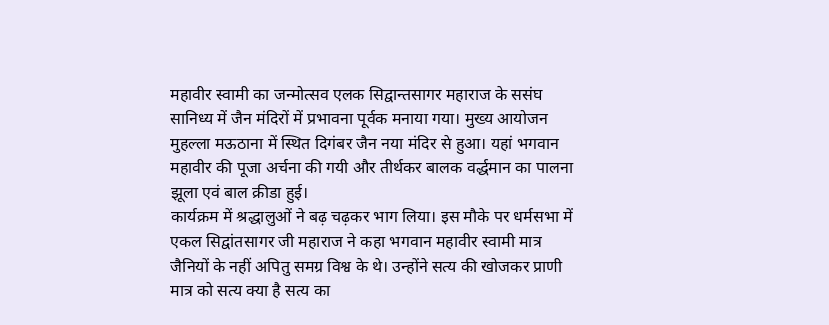महावीर स्वामी का जन्मोत्सव एलक सिद्वान्तसागर महाराज के ससंघ सानिध्य में जैन मंदिरों में प्रभावना पूर्वक मनाया गया। मुख्य आयोजन मुहल्ला मऊठाना में स्थित दिगंबर जैन नया मंदिर से हुआ। यहां भगवान महावीर की पूजा अर्चना की गयी और तीर्थकर बालक वर्द्धमान का पालना झूला एवं बाल क्रीडा हुई।
कार्यक्रम में श्रद्धालुओं ने बढ़ चढ़कर भाग लिया। इस मौके पर धर्मसभा में एकल सिद्वांतसागर जी महाराज ने कहा भगवान महावीर स्वामी मात्र जैनियों के नहीं अपितु समग्र विश्व के थे। उन्होंने सत्य की खोजकर प्राणी मात्र को सत्य क्या है सत्य का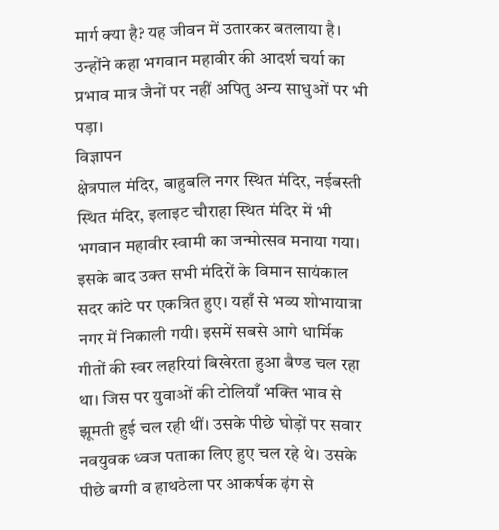मार्ग क्या है? यह जीवन में उतारकर बतलाया है। उन्होंने कहा भगवान महावीर की आदर्श चर्या का प्रभाव मात्र जैनों पर नहीं अपितु अन्य साधुओं पर भी पड़ा।
विज्ञापन
क्षेत्रपाल मंदिर, बाहुबलि नगर स्थित मंदिर, नईबस्ती स्थित मंदिर, इलाइट चौराहा स्थित मंदिर में भी भगवान महावीर स्वामी का जन्मोत्सव मनाया गया। इसके बाद उक्त सभी मंदिरों के विमान सायंकाल सदर कांटे पर एकत्रित हुए। यहाँ से भव्य शोभायात्रा नगर में निकाली गयी। इसमें सबसे आगे धार्मिक गीतों की स्वर लहरियां बिखेरता हुआ बैण्ड चल रहा था। जिस पर युवाओं की टोलियाँ भक्ति भाव से झूमती हुई चल रही थीं। उसके पीछे घोड़ों पर सवार नवयुवक ध्वज पताका लिए हुए चल रहे थे। उसके पीछे बग्गी व हाथठेला पर आकर्षक ढ़ंग से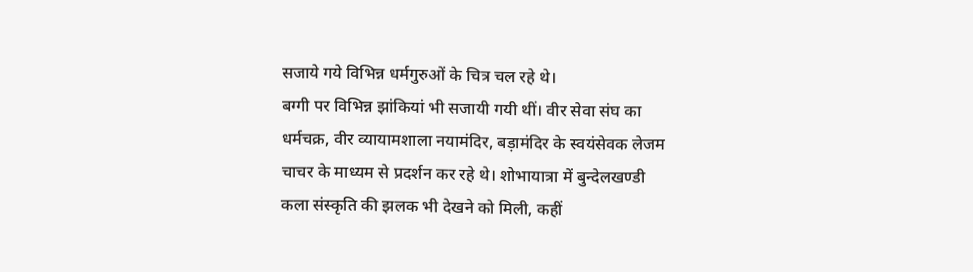सजाये गये विभिन्न धर्मगुरुओं के चित्र चल रहे थे।
बग्गी पर विभिन्न झांकियां भी सजायी गयी थीं। वीर सेवा संघ का धर्मचक्र, वीर व्यायामशाला नयामंदिर, बड़ामंदिर के स्वयंसेवक लेजम चाचर के माध्यम से प्रदर्शन कर रहे थे। शोभायात्रा में बुन्देलखण्डी कला संस्कृति की झलक भी देखने को मिली, कहीं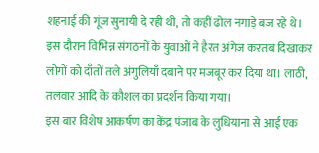शहनाई की गूंज सुनायी दे रही थी, तो कहीं ढोल नगाड़े बज रहे थे। इस दौरान विभिन्न संगठनों के युवाओं ने हैरत अंगेज करतब दिखाकर लोगों को दाँतों तले अंगुलियाँ दबाने पर मजबूर कर दिया था। लाठी, तलवार आदि के कौशल का प्रदर्शन किया गया।
इस बार विशेष आकर्षण का केंद्र पंजाब के लुधियाना से आई एक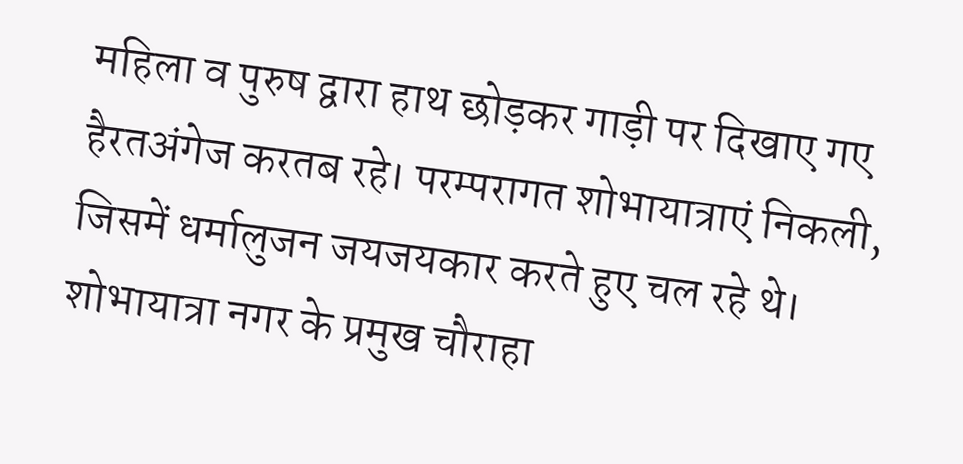महिला व पुरुष द्वारा हाथ छोड़कर गाड़ी पर दिखाए गए हैरतअंगेज करतब रहे। परम्परागत शोभायात्राएं निकली, जिसमें धर्मालुजन जयजयकार करते हुए चल रहे थे। शोभायात्रा नगर के प्रमुख चौराहा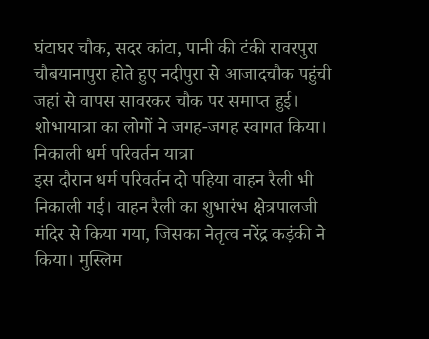घंटाघर चौक, सदर कांटा, पानी की टंकी रावरपुरा चौबयानापुरा होते हुए नदीपुरा से आजादचौक पहुंची जहां से वापस सावरकर चौक पर समाप्त हुई। शोभायात्रा का लोगों ने जगह-जगह स्वागत किया।
निकाली धर्म परिवर्तन यात्रा
इस दौरान धर्म परिवर्तन दो पहिया वाहन रैली भी निकाली गई। वाहन रैली का शुभारंभ क्षेत्रपालजी मंदिर से किया गया, जिसका नेतृत्व नरेंद्र कड़ंकी ने किया। मुस्लिम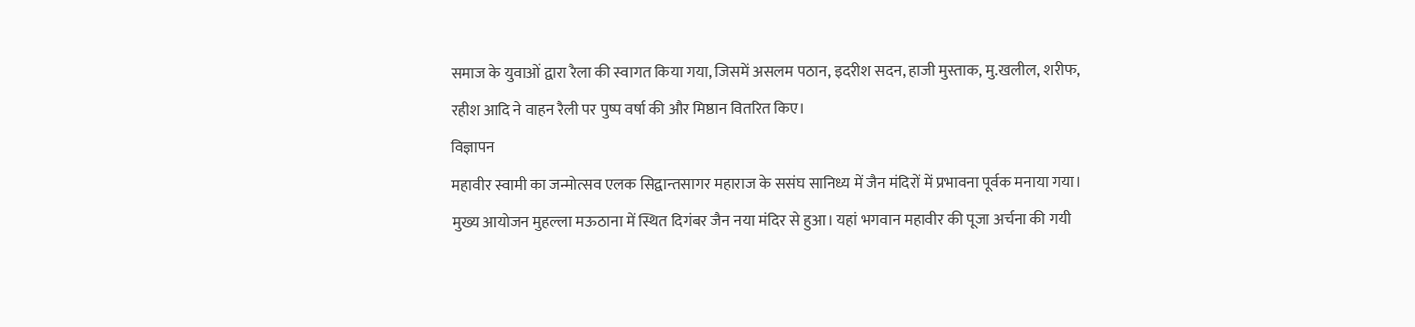समाज के युवाओं द्वारा रैला की स्वागत किया गया, जिसमें असलम पठान, इदरीश सदन, हाजी मुस्ताक, मु.खलील, शरीफ, रहीश आदि ने वाहन रैली पर पुष्प वर्षा की और मिष्ठान वितरित किए।
विज्ञापन
महावीर स्वामी का जन्मोत्सव एलक सिद्वान्तसागर महाराज के ससंघ सानिध्य में जैन मंदिरों में प्रभावना पूर्वक मनाया गया। मुख्य आयोजन मुहल्ला मऊठाना में स्थित दिगंबर जैन नया मंदिर से हुआ। यहां भगवान महावीर की पूजा अर्चना की गयी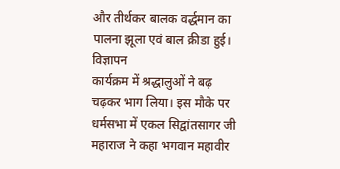और तीर्थकर बालक वर्द्धमान का पालना झूला एवं बाल क्रीडा हुई।
विज्ञापन
कार्यक्रम में श्रद्धालुओं ने बढ़ चढ़कर भाग लिया। इस मौके पर धर्मसभा में एकल सिद्वांतसागर जी महाराज ने कहा भगवान महावीर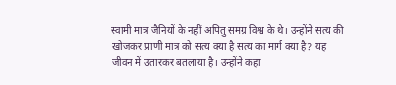स्वामी मात्र जैनियों के नहीं अपितु समग्र विश्व के थे। उन्होंने सत्य की खोजकर प्राणी मात्र को सत्य क्या है सत्य का मार्ग क्या है? यह जीवन में उतारकर बतलाया है। उन्होंने कहा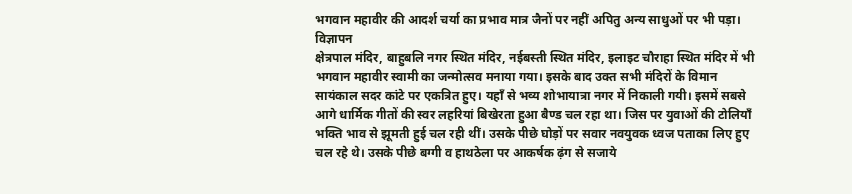भगवान महावीर की आदर्श चर्या का प्रभाव मात्र जैनों पर नहीं अपितु अन्य साधुओं पर भी पड़ा।
विज्ञापन
क्षेत्रपाल मंदिर, बाहुबलि नगर स्थित मंदिर, नईबस्ती स्थित मंदिर, इलाइट चौराहा स्थित मंदिर में भी भगवान महावीर स्वामी का जन्मोत्सव मनाया गया। इसके बाद उक्त सभी मंदिरों के विमान सायंकाल सदर कांटे पर एकत्रित हुए। यहाँ से भव्य शोभायात्रा नगर में निकाली गयी। इसमें सबसे आगे धार्मिक गीतों की स्वर लहरियां बिखेरता हुआ बैण्ड चल रहा था। जिस पर युवाओं की टोलियाँ भक्ति भाव से झूमती हुई चल रही थीं। उसके पीछे घोड़ों पर सवार नवयुवक ध्वज पताका लिए हुए चल रहे थे। उसके पीछे बग्गी व हाथठेला पर आकर्षक ढ़ंग से सजाये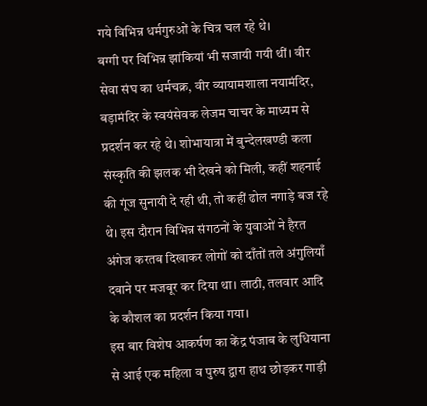गये विभिन्न धर्मगुरुओं के चित्र चल रहे थे।
बग्गी पर विभिन्न झांकियां भी सजायी गयी थीं। वीर सेवा संघ का धर्मचक्र, वीर व्यायामशाला नयामंदिर, बड़ामंदिर के स्वयंसेवक लेजम चाचर के माध्यम से प्रदर्शन कर रहे थे। शोभायात्रा में बुन्देलखण्डी कला संस्कृति की झलक भी देखने को मिली, कहीं शहनाई की गूंज सुनायी दे रही थी, तो कहीं ढोल नगाड़े बज रहे थे। इस दौरान विभिन्न संगठनों के युवाओं ने हैरत अंगेज करतब दिखाकर लोगों को दाँतों तले अंगुलियाँ दबाने पर मजबूर कर दिया था। लाठी, तलवार आदि के कौशल का प्रदर्शन किया गया।
इस बार विशेष आकर्षण का केंद्र पंजाब के लुधियाना से आई एक महिला व पुरुष द्वारा हाथ छोड़कर गाड़ी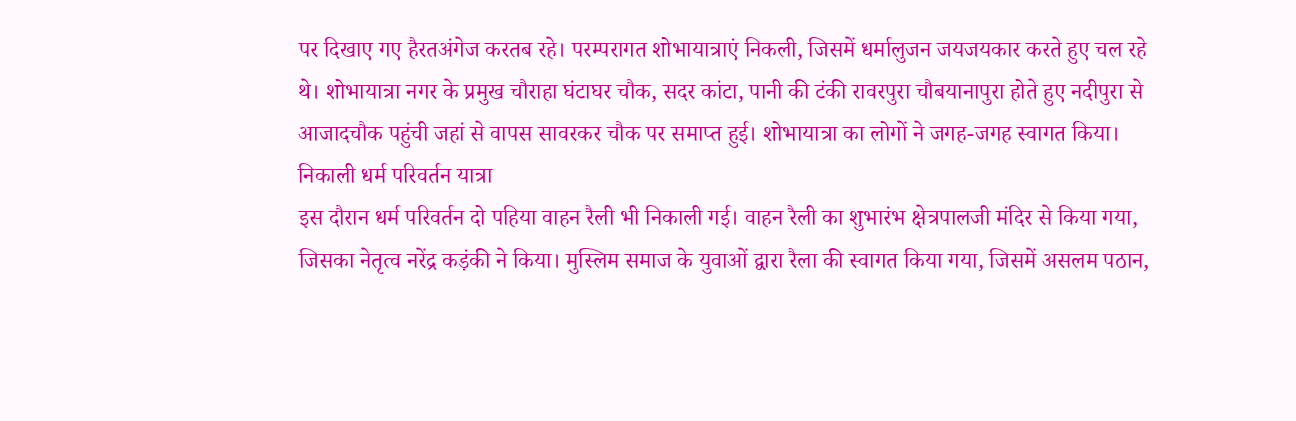पर दिखाए गए हैरतअंगेज करतब रहे। परम्परागत शोभायात्राएं निकली, जिसमें धर्मालुजन जयजयकार करते हुए चल रहे थे। शोभायात्रा नगर के प्रमुख चौराहा घंटाघर चौक, सदर कांटा, पानी की टंकी रावरपुरा चौबयानापुरा होते हुए नदीपुरा से आजादचौक पहुंची जहां से वापस सावरकर चौक पर समाप्त हुई। शोभायात्रा का लोगों ने जगह-जगह स्वागत किया।
निकाली धर्म परिवर्तन यात्रा
इस दौरान धर्म परिवर्तन दो पहिया वाहन रैली भी निकाली गई। वाहन रैली का शुभारंभ क्षेत्रपालजी मंदिर से किया गया, जिसका नेतृत्व नरेंद्र कड़ंकी ने किया। मुस्लिम समाज के युवाओं द्वारा रैला की स्वागत किया गया, जिसमें असलम पठान,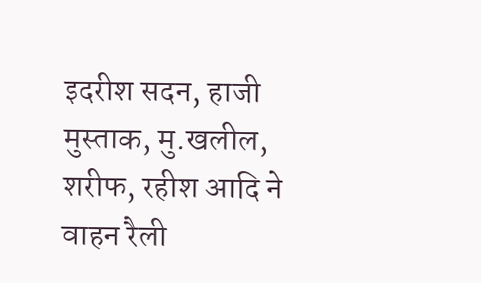इदरीश सदन, हाजी मुस्ताक, मु.खलील, शरीफ, रहीश आदि ने वाहन रैली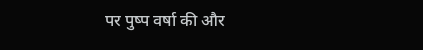पर पुष्प वर्षा की और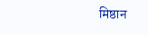मिष्ठान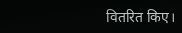वितरित किए।